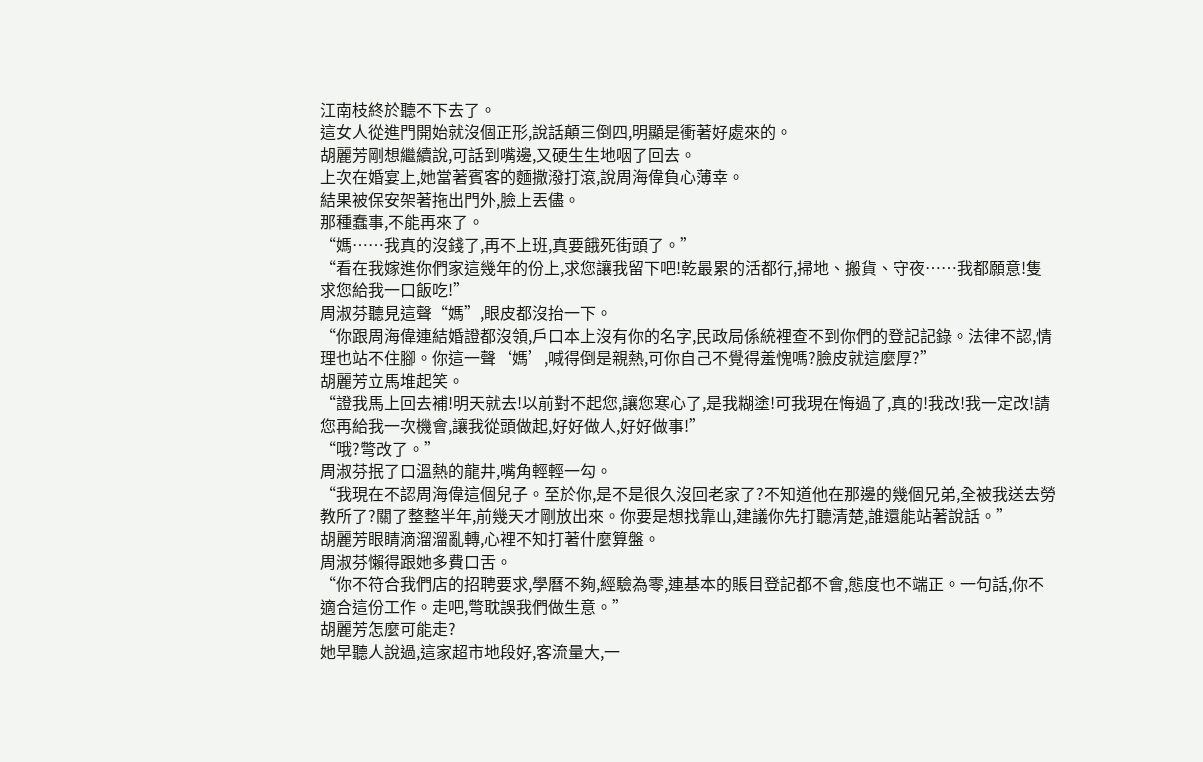江南枝終於聽不下去了。
這女人從進門開始就沒個正形,說話顛三倒四,明顯是衝著好處來的。
胡麗芳剛想繼續說,可話到嘴邊,又硬生生地咽了回去。
上次在婚宴上,她當著賓客的麵撒潑打滾,說周海偉負心薄幸。
結果被保安架著拖出門外,臉上丟儘。
那種蠢事,不能再來了。
“媽……我真的沒錢了,再不上班,真要餓死街頭了。”
“看在我嫁進你們家這幾年的份上,求您讓我留下吧!乾最累的活都行,掃地、搬貨、守夜……我都願意!隻求您給我一口飯吃!”
周淑芬聽見這聲“媽”,眼皮都沒抬一下。
“你跟周海偉連結婚證都沒領,戶口本上沒有你的名字,民政局係統裡查不到你們的登記記錄。法律不認,情理也站不住腳。你這一聲‘媽’,喊得倒是親熱,可你自己不覺得羞愧嗎?臉皮就這麼厚?”
胡麗芳立馬堆起笑。
“證我馬上回去補!明天就去!以前對不起您,讓您寒心了,是我糊塗!可我現在悔過了,真的!我改!我一定改!請您再給我一次機會,讓我從頭做起,好好做人,好好做事!”
“哦?彆改了。”
周淑芬抿了口溫熱的龍井,嘴角輕輕一勾。
“我現在不認周海偉這個兒子。至於你,是不是很久沒回老家了?不知道他在那邊的幾個兄弟,全被我送去勞教所了?關了整整半年,前幾天才剛放出來。你要是想找靠山,建議你先打聽清楚,誰還能站著說話。”
胡麗芳眼睛滴溜溜亂轉,心裡不知打著什麼算盤。
周淑芬懶得跟她多費口舌。
“你不符合我們店的招聘要求,學曆不夠,經驗為零,連基本的賬目登記都不會,態度也不端正。一句話,你不適合這份工作。走吧,彆耽誤我們做生意。”
胡麗芳怎麼可能走?
她早聽人說過,這家超市地段好,客流量大,一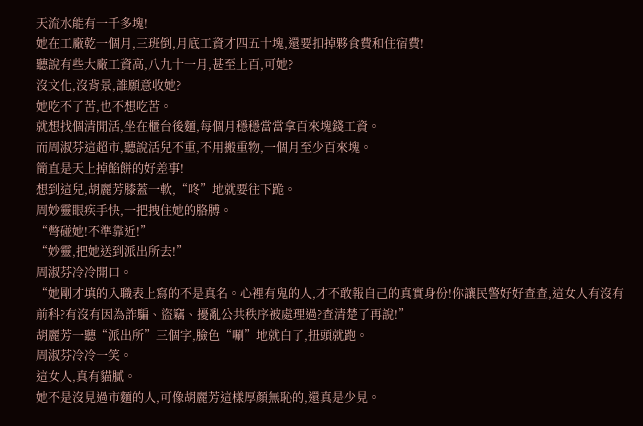天流水能有一千多塊!
她在工廠乾一個月,三班倒,月底工資才四五十塊,還要扣掉夥食費和住宿費!
聽說有些大廠工資高,八九十一月,甚至上百,可她?
沒文化,沒背景,誰願意收她?
她吃不了苦,也不想吃苦。
就想找個清閒活,坐在櫃台後麵,每個月穩穩當當拿百來塊錢工資。
而周淑芬這超市,聽說活兒不重,不用搬重物,一個月至少百來塊。
簡直是天上掉餡餅的好差事!
想到這兒,胡麗芳膝蓋一軟,“咚”地就要往下跪。
周妙靈眼疾手快,一把拽住她的胳膊。
“彆碰她!不準靠近!”
“妙靈,把她送到派出所去!”
周淑芬冷冷開口。
“她剛才填的入職表上寫的不是真名。心裡有鬼的人,才不敢報自己的真實身份!你讓民警好好查查,這女人有沒有前科?有沒有因為詐騙、盜竊、擾亂公共秩序被處理過?查清楚了再說!”
胡麗芳一聽“派出所”三個字,臉色“唰”地就白了,扭頭就跑。
周淑芬冷冷一笑。
這女人,真有貓膩。
她不是沒見過市麵的人,可像胡麗芳這樣厚顏無恥的,還真是少見。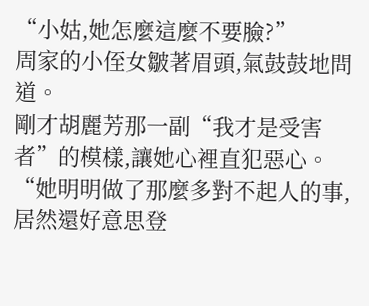“小姑,她怎麼這麼不要臉?”
周家的小侄女皺著眉頭,氣鼓鼓地問道。
剛才胡麗芳那一副“我才是受害者”的模樣,讓她心裡直犯惡心。
“她明明做了那麼多對不起人的事,居然還好意思登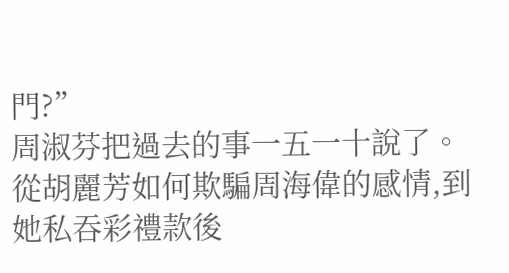門?”
周淑芬把過去的事一五一十說了。
從胡麗芳如何欺騙周海偉的感情,到她私吞彩禮款後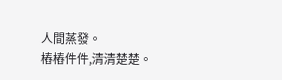人間蒸發。
樁樁件件,清清楚楚。